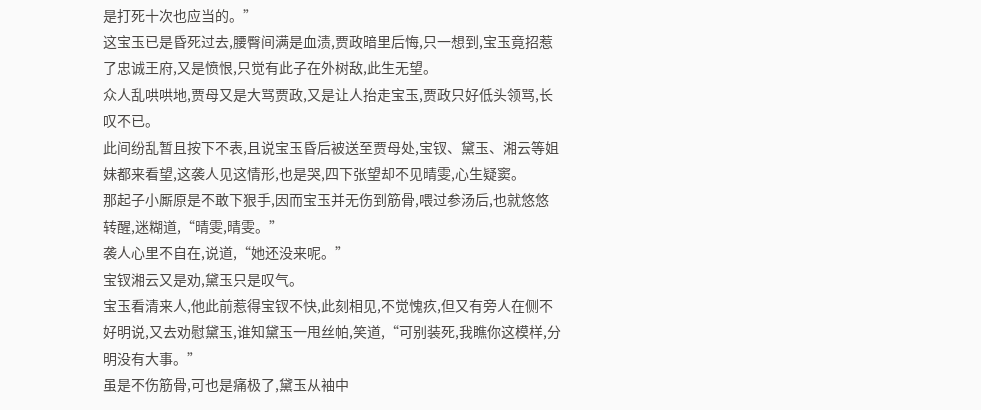是打死十次也应当的。”
这宝玉已是昏死过去,腰臀间满是血渍,贾政暗里后悔,只一想到,宝玉竟招惹了忠诚王府,又是愤恨,只觉有此子在外树敌,此生无望。
众人乱哄哄地,贾母又是大骂贾政,又是让人抬走宝玉,贾政只好低头领骂,长叹不已。
此间纷乱暂且按下不表,且说宝玉昏后被送至贾母处,宝钗、黛玉、湘云等姐妹都来看望,这袭人见这情形,也是哭,四下张望却不见晴雯,心生疑窦。
那起子小厮原是不敢下狠手,因而宝玉并无伤到筋骨,喂过参汤后,也就悠悠转醒,迷糊道,“晴雯,晴雯。”
袭人心里不自在,说道,“她还没来呢。”
宝钗湘云又是劝,黛玉只是叹气。
宝玉看清来人,他此前惹得宝钗不快,此刻相见,不觉愧疚,但又有旁人在侧不好明说,又去劝慰黛玉,谁知黛玉一甩丝帕,笑道,“可别装死,我瞧你这模样,分明没有大事。”
虽是不伤筋骨,可也是痛极了,黛玉从袖中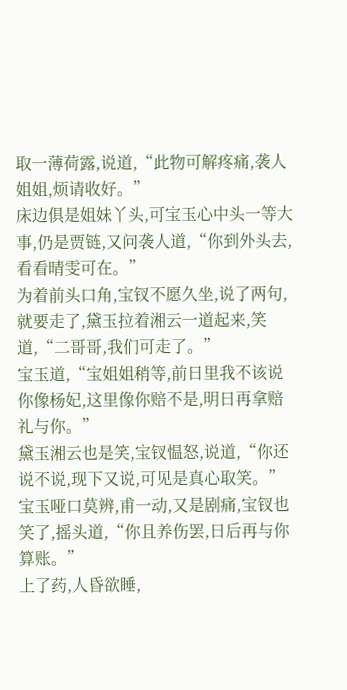取一薄荷露,说道,“此物可解疼痛,袭人姐姐,烦请收好。”
床边俱是姐妹丫头,可宝玉心中头一等大事,仍是贾链,又问袭人道,“你到外头去,看看晴雯可在。”
为着前头口角,宝钗不愿久坐,说了两句,就要走了,黛玉拉着湘云一道起来,笑道,“二哥哥,我们可走了。”
宝玉道,“宝姐姐稍等,前日里我不该说你像杨妃,这里像你赔不是,明日再拿赔礼与你。”
黛玉湘云也是笑,宝钗愠怒,说道,“你还说不说,现下又说,可见是真心取笑。”
宝玉哑口莫辨,甫一动,又是剧痛,宝钗也笑了,摇头道,“你且养伤罢,日后再与你算账。”
上了药,人昏欲睡,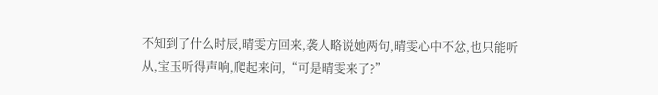不知到了什么时辰,晴雯方回来,袭人略说她两句,晴雯心中不忿,也只能听从,宝玉听得声响,爬起来问,“可是晴雯来了?”